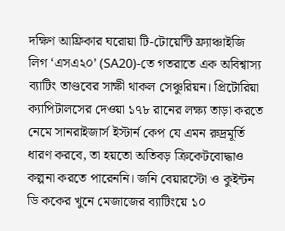দক্ষিণ আফ্রিকার ঘরোয়া টি-টোয়েন্টি ফ্র্যাঞ্চাইজি লিগ ‘এসএ২০’ (SA20)-তে গতরাতে এক অবিশ্বাস্য ব্যাটিং তাণ্ডবের সাক্ষী থাকল সেঞ্চুরিয়ন। প্রিটোরিয়া ক্যাপিটালসের দেওয়া ১৭৮ রানের লক্ষ্য তাড়া করতে নেমে সানরাইজার্স ইস্টার্ন কেপ যে এমন রুদ্রমূর্তি ধারণ করবে, তা হয়তো অতিবড় ক্রিকেটবোদ্ধাও কল্পনা করতে পারেননি। জনি বেয়ারস্টো ও কুইন্টন ডি ককের খুনে মেজাজের ব্যাটিংয়ে ১০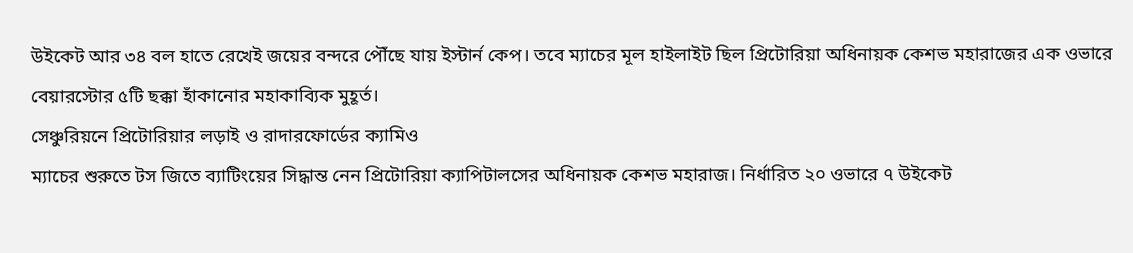উইকেট আর ৩৪ বল হাতে রেখেই জয়ের বন্দরে পৌঁছে যায় ইস্টার্ন কেপ। তবে ম্যাচের মূল হাইলাইট ছিল প্রিটোরিয়া অধিনায়ক কেশভ মহারাজের এক ওভারে বেয়ারস্টোর ৫টি ছক্কা হাঁকানোর মহাকাব্যিক মুহূর্ত।
সেঞ্চুরিয়নে প্রিটোরিয়ার লড়াই ও রাদারফোর্ডের ক্যামিও
ম্যাচের শুরুতে টস জিতে ব্যাটিংয়ের সিদ্ধান্ত নেন প্রিটোরিয়া ক্যাপিটালসের অধিনায়ক কেশভ মহারাজ। নির্ধারিত ২০ ওভারে ৭ উইকেট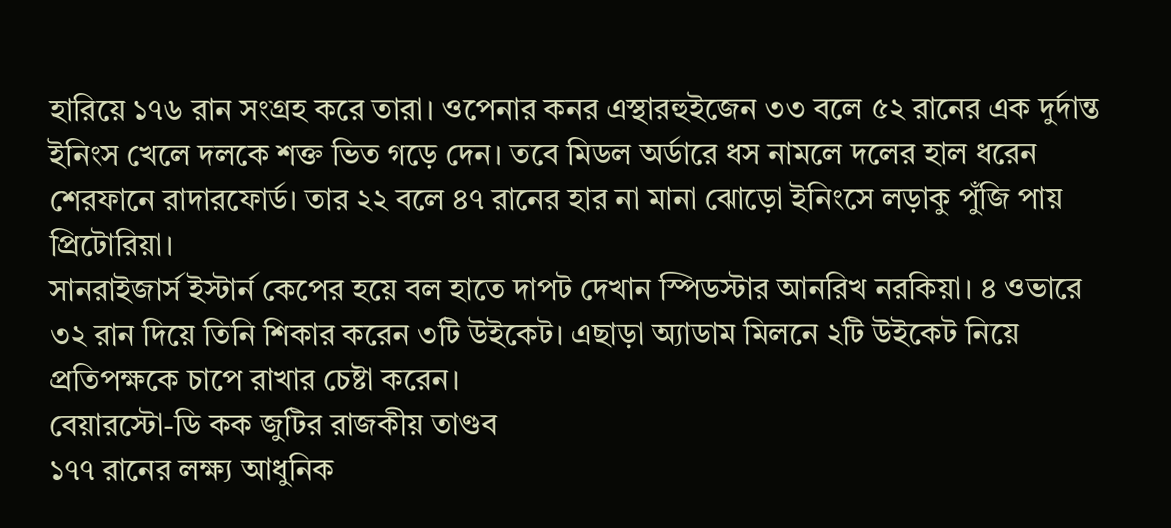হারিয়ে ১৭৬ রান সংগ্রহ করে তারা। ওপেনার কনর এস্থারহুইজেন ৩৩ বলে ৫২ রানের এক দুর্দান্ত ইনিংস খেলে দলকে শক্ত ভিত গড়ে দেন। তবে মিডল অর্ডারে ধস নামলে দলের হাল ধরেন শেরফানে রাদারফোর্ড। তার ২২ বলে ৪৭ রানের হার না মানা ঝোড়ো ইনিংসে লড়াকু পুঁজি পায় প্রিটোরিয়া।
সানরাইজার্স ইস্টার্ন কেপের হয়ে বল হাতে দাপট দেখান স্পিডস্টার আনরিখ নরকিয়া। ৪ ওভারে ৩২ রান দিয়ে তিনি শিকার করেন ৩টি উইকেট। এছাড়া অ্যাডাম মিলনে ২টি উইকেট নিয়ে প্রতিপক্ষকে চাপে রাখার চেষ্টা করেন।
বেয়ারস্টো-ডি কক জুটির রাজকীয় তাণ্ডব
১৭৭ রানের লক্ষ্য আধুনিক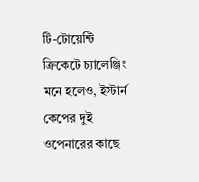টি-টোয়েন্টি ক্রিকেটে চ্যালেঞ্জিং মনে হলেও, ইস্টার্ন কেপের দুই ওপেনারের কাছে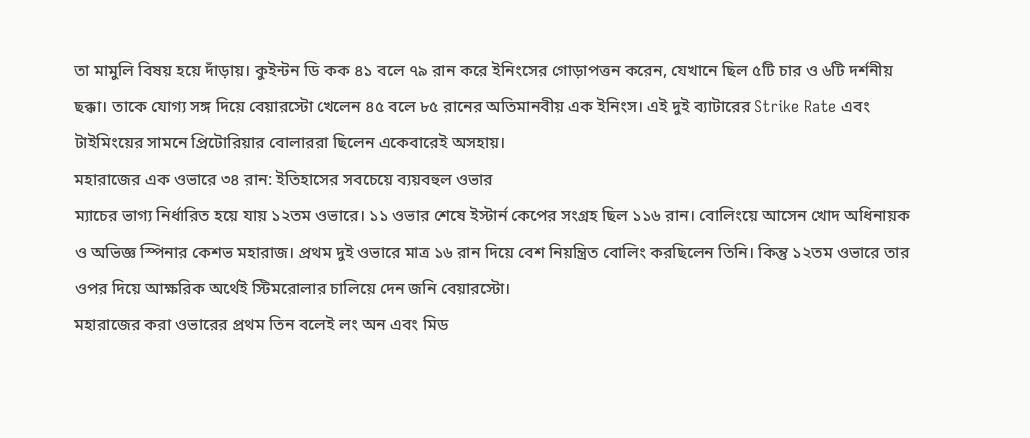তা মামুলি বিষয় হয়ে দাঁড়ায়। কুইন্টন ডি কক ৪১ বলে ৭৯ রান করে ইনিংসের গোড়াপত্তন করেন, যেখানে ছিল ৫টি চার ও ৬টি দর্শনীয় ছক্কা। তাকে যোগ্য সঙ্গ দিয়ে বেয়ারস্টো খেলেন ৪৫ বলে ৮৫ রানের অতিমানবীয় এক ইনিংস। এই দুই ব্যাটারের Strike Rate এবং টাইমিংয়ের সামনে প্রিটোরিয়ার বোলাররা ছিলেন একেবারেই অসহায়।
মহারাজের এক ওভারে ৩৪ রান: ইতিহাসের সবচেয়ে ব্যয়বহুল ওভার
ম্যাচের ভাগ্য নির্ধারিত হয়ে যায় ১২তম ওভারে। ১১ ওভার শেষে ইস্টার্ন কেপের সংগ্রহ ছিল ১১৬ রান। বোলিংয়ে আসেন খোদ অধিনায়ক ও অভিজ্ঞ স্পিনার কেশভ মহারাজ। প্রথম দুই ওভারে মাত্র ১৬ রান দিয়ে বেশ নিয়ন্ত্রিত বোলিং করছিলেন তিনি। কিন্তু ১২তম ওভারে তার ওপর দিয়ে আক্ষরিক অর্থেই স্টিমরোলার চালিয়ে দেন জনি বেয়ারস্টো।
মহারাজের করা ওভারের প্রথম তিন বলেই লং অন এবং মিড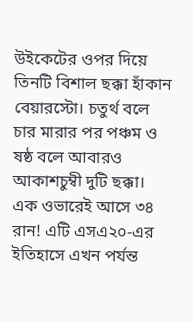উইকেটের ওপর দিয়ে তিনটি বিশাল ছক্কা হাঁকান বেয়ারস্টো। চতুর্থ বলে চার মারার পর পঞ্চম ও ষষ্ঠ বলে আবারও আকাশচুম্বী দুটি ছক্কা। এক ওভারেই আসে ৩৪ রান! এটি এসএ২০-এর ইতিহাসে এখন পর্যন্ত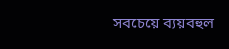সবচেয়ে ব্যয়বহুল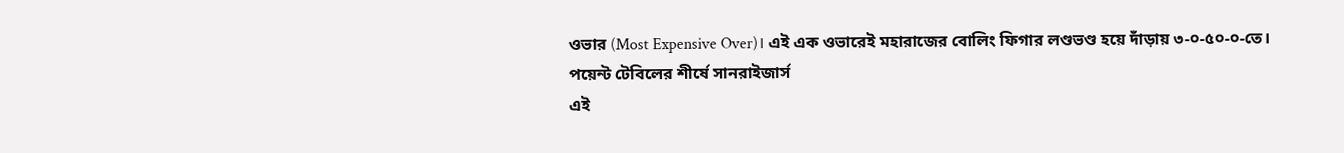ওভার (Most Expensive Over)। এই এক ওভারেই মহারাজের বোলিং ফিগার লণ্ডভণ্ড হয়ে দাঁড়ায় ৩-০-৫০-০-তে।
পয়েন্ট টেবিলের শীর্ষে সানরাইজার্স
এই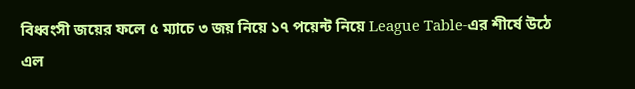বিধ্বংসী জয়ের ফলে ৫ ম্যাচে ৩ জয় নিয়ে ১৭ পয়েন্ট নিয়ে League Table-এর শীর্ষে উঠে এল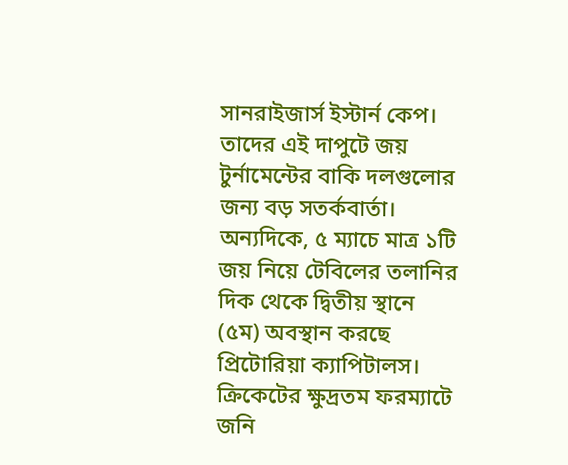সানরাইজার্স ইস্টার্ন কেপ। তাদের এই দাপুটে জয় টুর্নামেন্টের বাকি দলগুলোর জন্য বড় সতর্কবার্তা। অন্যদিকে, ৫ ম্যাচে মাত্র ১টি জয় নিয়ে টেবিলের তলানির দিক থেকে দ্বিতীয় স্থানে (৫ম) অবস্থান করছে প্রিটোরিয়া ক্যাপিটালস।
ক্রিকেটের ক্ষুদ্রতম ফরম্যাটে জনি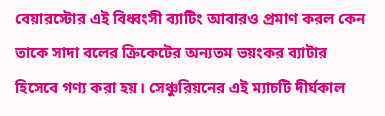বেয়ারস্টোর এই বিধ্বংসী ব্যাটিং আবারও প্রমাণ করল কেন তাকে সাদা বলের ক্রিকেটের অন্যতম ভয়ংকর ব্যাটার হিসেবে গণ্য করা হয়। সেঞ্চুরিয়নের এই ম্যাচটি দীর্ঘকাল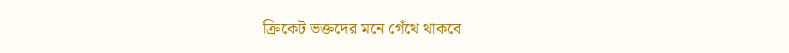ক্রিকেট ভক্তদের মনে গেঁথে থাকবে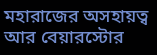মহারাজের অসহায়ত্ব আর বেয়ারস্টোর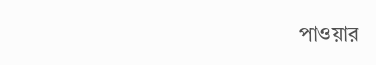পাওয়ার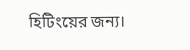হিটিংয়ের জন্য।